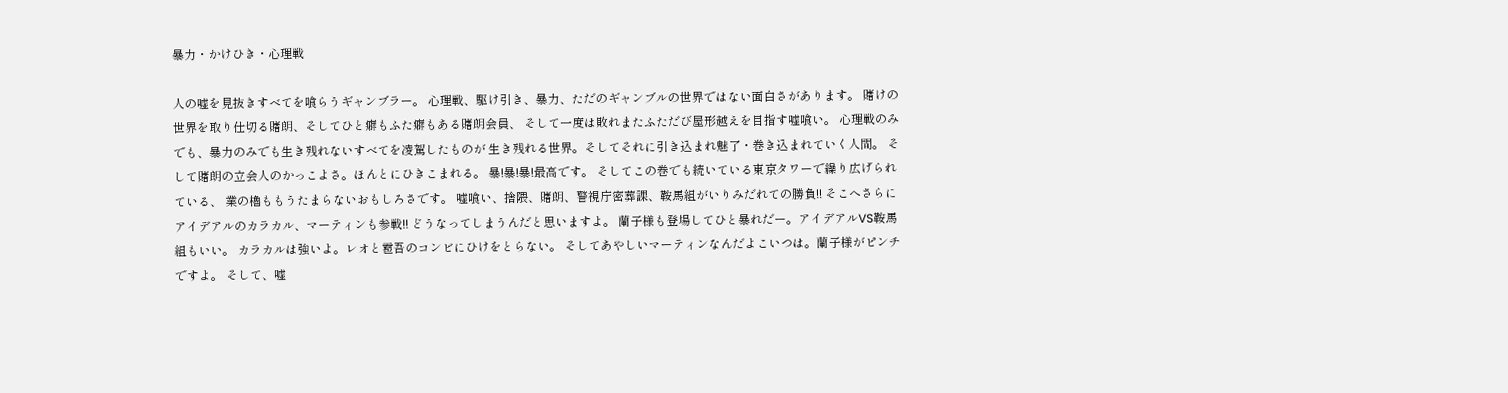暴力・かけひき・心理戦

人の嘘を見抜きすべてを喰らうギャンブラー。 心理戦、駆け引き、暴力、ただのギャンブルの世界ではない面白さがあります。 賭けの世界を取り仕切る賭朗、そしてひと癖もふた癖もある賭朗会員、 そして一度は敗れまたふただび屋形越えを目指す嘘喰い。 心理戦のみでも、暴力のみでも生き残れないすべてを凌駕したものが 生き残れる世界。そしてそれに引き込まれ魅了・巻き込まれていく人間。 そして賭朗の立会人のかっこよさ。ほんとにひきこまれる。 暴!暴!暴!最高です。 そしてこの巻でも続いている東京タワーで繰り広げられている、 業の櫓ももうたまらないおもしろさです。 嘘喰い、捨隈、賭朗、警視庁密葬課、鞍馬組がいりみだれての勝負!! そこへさらにアイデアルのカラカル、マーティンも参戦!! どうなってしまうんだと思いますよ。 蘭子様も登場してひと暴れだー。アイデアルVS鞍馬組もいい。 カラカルは強いよ。レオと雹吾のコンビにひけをとらない。 そしてあやしいマーティンなんだよこいつは。蘭子様がピンチですよ。 そして、嘘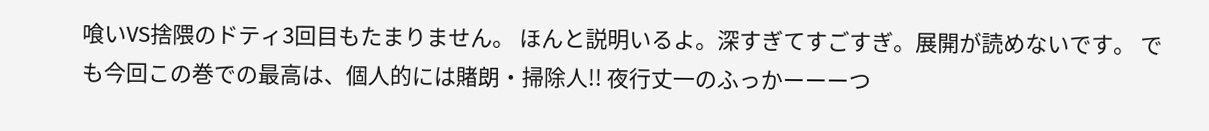喰いVS捨隈のドティ3回目もたまりません。 ほんと説明いるよ。深すぎてすごすぎ。展開が読めないです。 でも今回この巻での最高は、個人的には賭朗・掃除人!! 夜行丈一のふっかーーーつ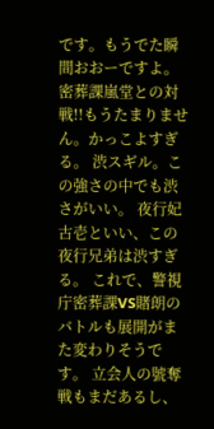です。もうでた瞬間おおーですよ。 密葬課嵐堂との対戦!!もうたまりません。かっこよすぎる。 渋スギル。この強さの中でも渋さがいい。 夜行妃古壱といい、この夜行兄弟は渋すぎる。 これで、警視庁密葬課VS賭朗のバトルも展開がまた変わりそうです。 立会人の號奪戦もまだあるし、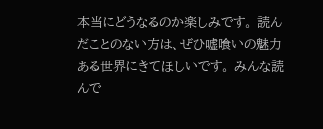本当にどうなるのか楽しみです。 読んだことのない方は、ぜひ嘘喰いの魅力ある世界にきてほしいです。 みんな読んで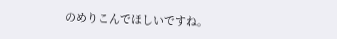のめりこんでほしいですね。